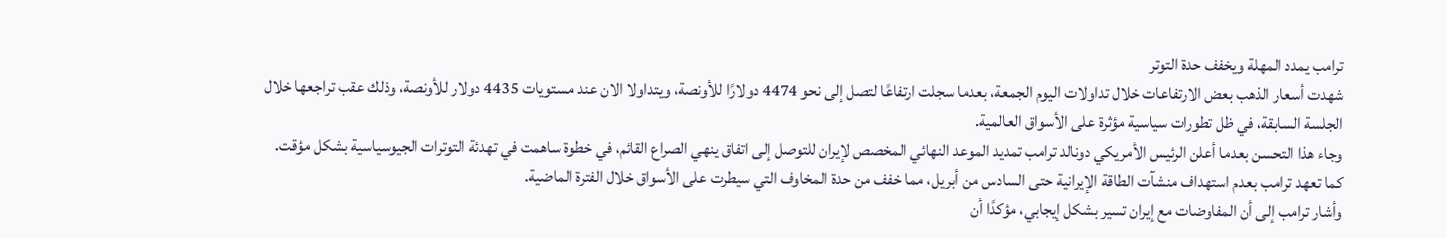ترامب يمدد المهلة ويخفف حدة التوتر
شهدت أسعار الذهب بعض الارتفاعات خلال تداولات اليوم الجمعة، بعدما سجلت ارتفاعًا لتصل إلى نحو 4474 دولارًا للأونصة، ويتداولا الان عند مستويات 4435 دولار للأونصة، وذلك عقب تراجعها خلال الجلسة السابقة، في ظل تطورات سياسية مؤثرة على الأسواق العالمية.
وجاء هذا التحسن بعدما أعلن الرئيس الأمريكي دونالد ترامب تمديد الموعد النهائي المخصص لإيران للتوصل إلى اتفاق ينهي الصراع القائم، في خطوة ساهمت في تهدئة التوترات الجيوسياسية بشكل مؤقت.
كما تعهد ترامب بعدم استهداف منشآت الطاقة الإيرانية حتى السادس من أبريل، مما خفف من حدة المخاوف التي سيطرت على الأسواق خلال الفترة الماضية.
وأشار ترامب إلى أن المفاوضات مع إيران تسير بشكل إيجابي، مؤكدًا أن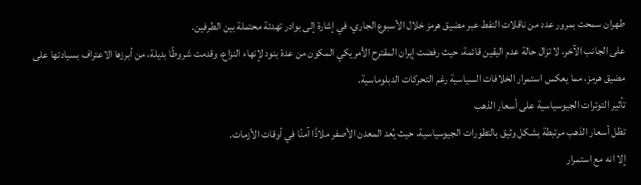طهران سمحت بمرور عدد من ناقلات النفط عبر مضيق هرمز خلال الأسبوع الجاري، في إشارة إلى بوادر تهدئة محتملة بين الطرفين.
على الجانب الآخر، لا تزال حالة عدم اليقين قائمة، حيث رفضت إيران المقترح الأمريكي المكون من عدة بنود لإنهاء النزاع، وقدمت شروطًا بديلة، من أبرزها الاعتراف بسيادتها على مضيق هرمز، مما يعكس استمرار الخلافات السياسية رغم التحركات الدبلوماسية.
تأثير التوترات الجيوسياسية على أسعار الذهب
تظل أسعار الذهب مرتبطة بشكل وثيق بالتطورات الجيوسياسية، حيث يُعد المعدن الأصفر ملاذًا آمنًا في أوقات الأزمات.
إلا انه مع استمرار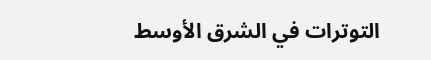التوترات في الشرق الأوسط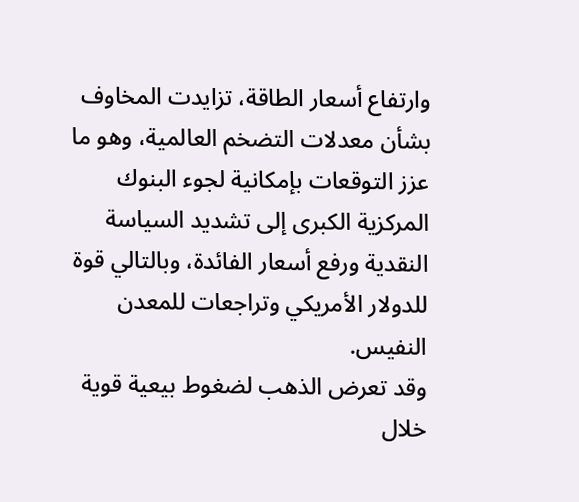وارتفاع أسعار الطاقة، تزايدت المخاوف بشأن معدلات التضخم العالمية، وهو ما عزز التوقعات بإمكانية لجوء البنوك المركزية الكبرى إلى تشديد السياسة النقدية ورفع أسعار الفائدة، وبالتالي قوة للدولار الأمريكي وتراجعات للمعدن النفيس.
وقد تعرض الذهب لضغوط بيعية قوية خلال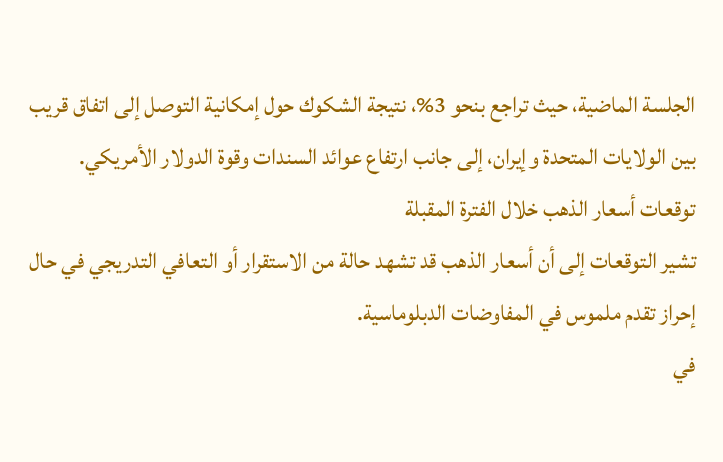الجلسة الماضية، حيث تراجع بنحو 3%، نتيجة الشكوك حول إمكانية التوصل إلى اتفاق قريب بين الولايات المتحدة وإيران، إلى جانب ارتفاع عوائد السندات وقوة الدولار الأمريكي.
توقعات أسعار الذهب خلال الفترة المقبلة
تشير التوقعات إلى أن أسعار الذهب قد تشهد حالة من الاستقرار أو التعافي التدريجي في حال إحراز تقدم ملموس في المفاوضات الدبلوماسية.
في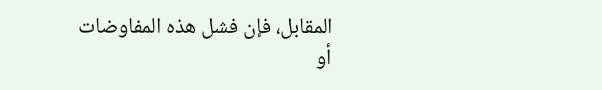المقابل، فإن فشل هذه المفاوضات أو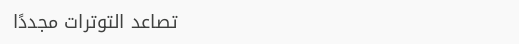تصاعد التوترات مجددًا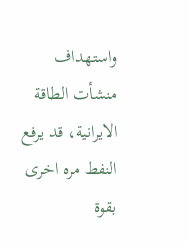واستهداف منشأت الطاقة الايرانية، قد يرفع النفط مره اخرى بقوة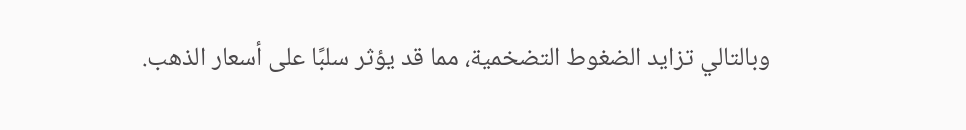وبالتالي تزايد الضغوط التضخمية، مما قد يؤثر سلبًا على أسعار الذهب.